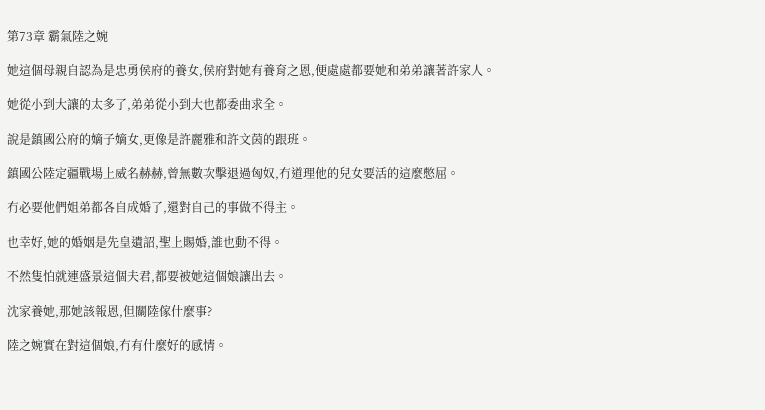第73章 霸氣陸之婉

她這個母親自認為是忠勇侯府的養女,侯府對她有養育之恩,便處處都要她和弟弟讓著許家人。

她從小到大讓的太多了,弟弟從小到大也都委曲求全。

說是鎮國公府的嫡子嫡女,更像是許麗雅和許文茵的跟班。

鎮國公陸定疆戰場上威名赫赫,曾無數次擊退過匈奴,冇道理他的兒女要活的這麼憋屈。

冇必要他們姐弟都各自成婚了,還對自己的事做不得主。

也幸好,她的婚姻是先皇遺詔,聖上賜婚,誰也動不得。

不然隻怕就連盛景這個夫君,都要被她這個娘讓出去。

沈家養她,那她該報恩,但關陸傢什麼事?

陸之婉實在對這個娘,冇有什麼好的感情。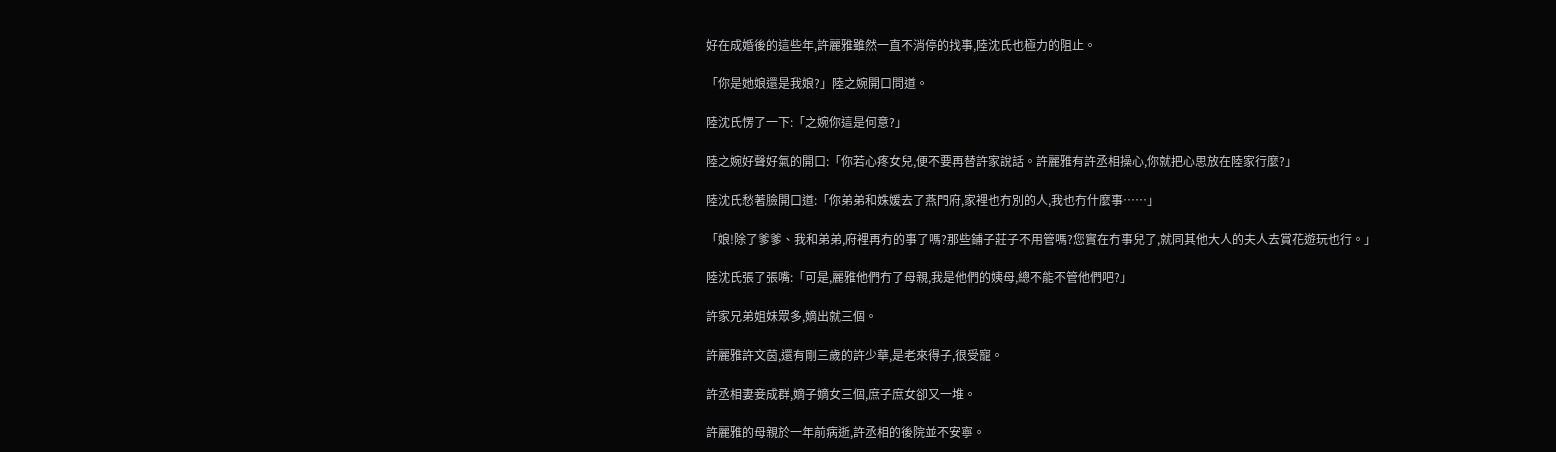好在成婚後的這些年,許麗雅雖然一直不消停的找事,陸沈氏也極力的阻止。

「你是她娘還是我娘?」陸之婉開口問道。

陸沈氏愣了一下:「之婉你這是何意?」

陸之婉好聲好氣的開口:「你若心疼女兒,便不要再替許家說話。許麗雅有許丞相操心,你就把心思放在陸家行麼?」

陸沈氏愁著臉開口道:「你弟弟和姝媛去了燕門府,家裡也冇別的人,我也冇什麼事……」

「娘!除了爹爹、我和弟弟,府裡再冇的事了嗎?那些鋪子莊子不用管嗎?您實在冇事兒了,就同其他大人的夫人去賞花遊玩也行。」

陸沈氏張了張嘴:「可是,麗雅他們冇了母親,我是他們的姨母,總不能不管他們吧?」

許家兄弟姐妹眾多,嫡出就三個。

許麗雅許文茵,還有剛三歲的許少華,是老來得子,很受寵。

許丞相妻妾成群,嫡子嫡女三個,庶子庶女卻又一堆。

許麗雅的母親於一年前病逝,許丞相的後院並不安寧。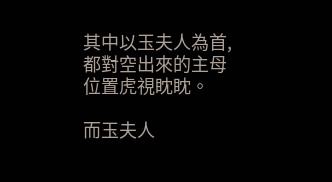其中以玉夫人為首,都對空出來的主母位置虎視眈眈。

而玉夫人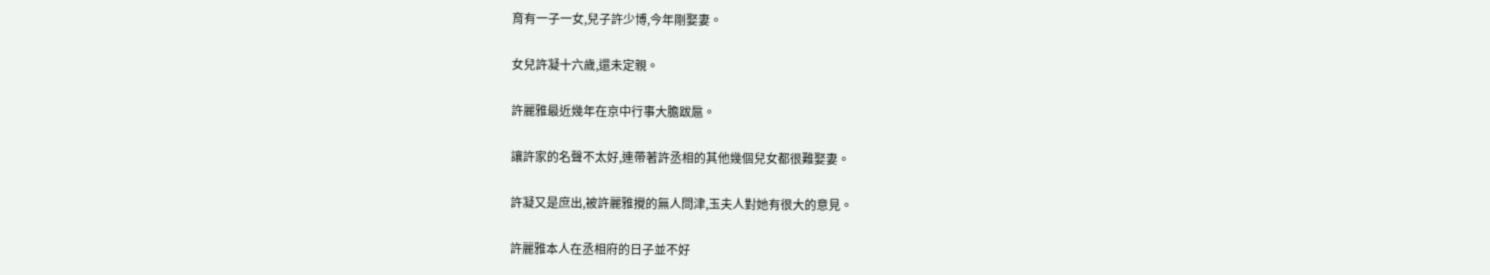育有一子一女,兒子許少博,今年剛娶妻。

女兒許凝十六歲,還未定親。

許麗雅最近幾年在京中行事大膽跋扈。

讓許家的名聲不太好,連帶著許丞相的其他幾個兒女都很難娶妻。

許凝又是庶出,被許麗雅攪的無人問津,玉夫人對她有很大的意見。

許麗雅本人在丞相府的日子並不好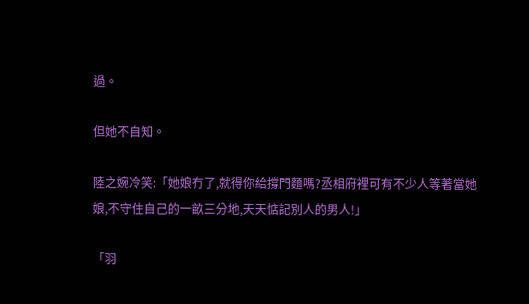過。

但她不自知。

陸之婉冷笑:「她娘冇了,就得你給撐門麵嗎?丞相府裡可有不少人等著當她娘,不守住自己的一畝三分地,天天惦記別人的男人!」

「羽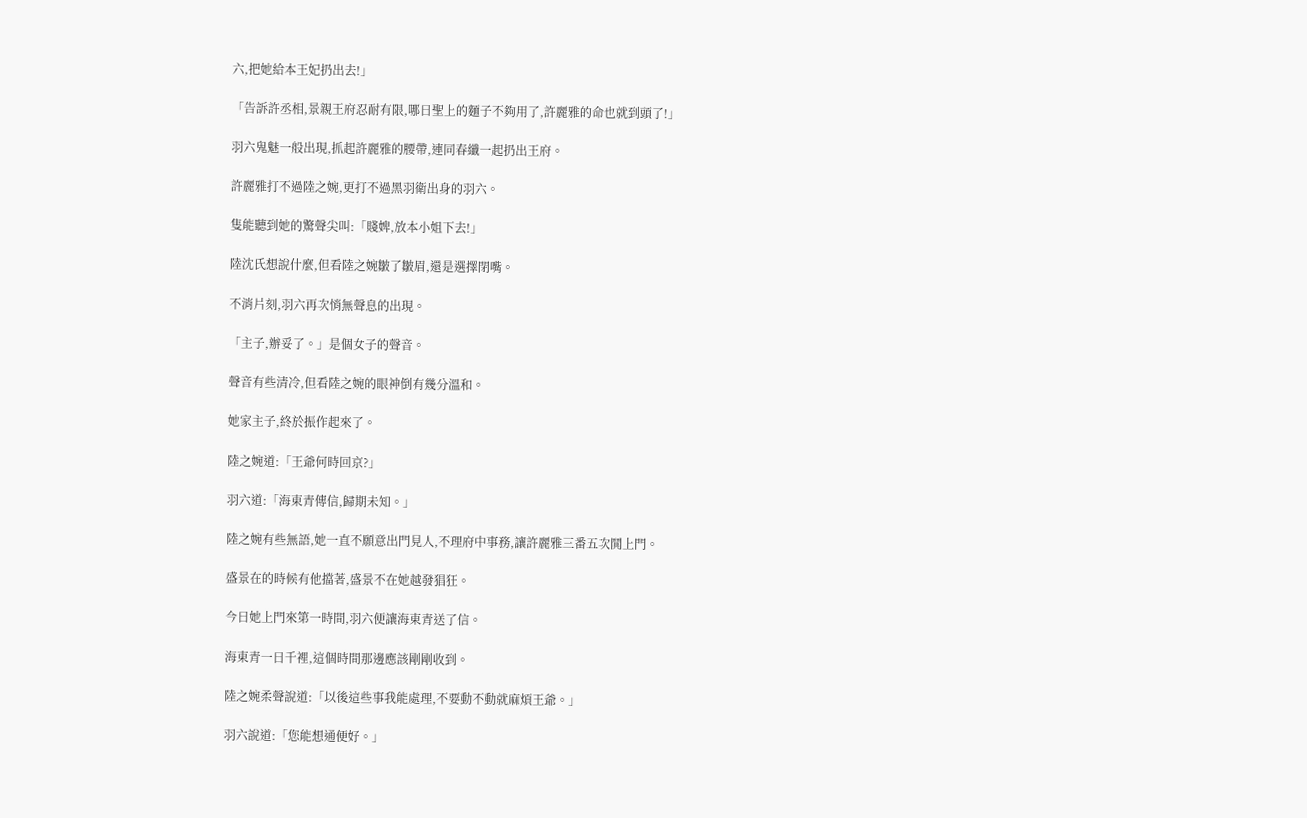六,把她給本王妃扔出去!」

「告訴許丞相,景親王府忍耐有限,哪日聖上的麵子不夠用了,許麗雅的命也就到頭了!」

羽六鬼魅一般出現,抓起許麗雅的腰帶,連同春纖一起扔出王府。

許麗雅打不過陸之婉,更打不過黑羽衛出身的羽六。

隻能聽到她的驚聲尖叫:「賤婢,放本小姐下去!」

陸沈氏想說什麼,但看陸之婉皺了皺眉,還是選擇閉嘴。

不消片刻,羽六再次悄無聲息的出現。

「主子,辦妥了。」是個女子的聲音。

聲音有些清冷,但看陸之婉的眼神倒有幾分溫和。

她家主子,終於振作起來了。

陸之婉道:「王爺何時回京?」

羽六道:「海東青傳信,歸期未知。」

陸之婉有些無語,她一直不願意出門見人,不理府中事務,讓許麗雅三番五次鬨上門。

盛景在的時候有他擋著,盛景不在她越發猖狂。

今日她上門來第一時間,羽六便讓海東青送了信。

海東青一日千裡,這個時間那邊應該剛剛收到。

陸之婉柔聲說道:「以後這些事我能處理,不要動不動就麻煩王爺。」

羽六說道:「您能想通便好。」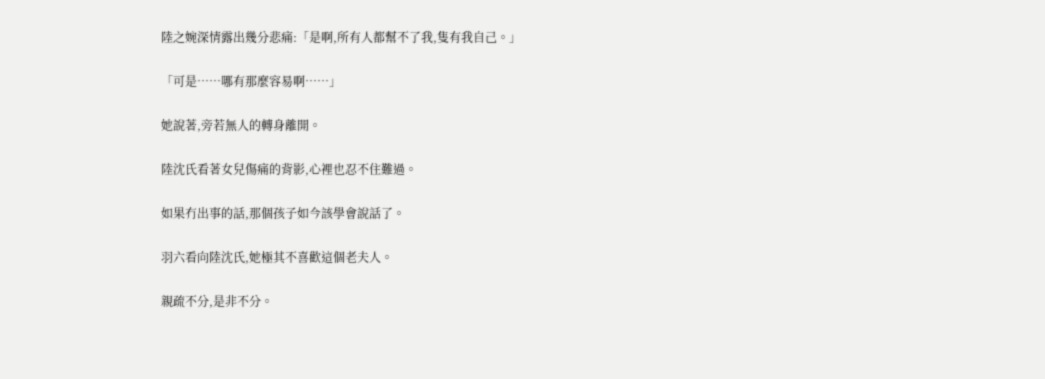陸之婉深情露出幾分悲痛:「是啊,所有人都幫不了我,隻有我自己。」

「可是……哪有那麼容易啊……」

她說著,旁若無人的轉身離開。

陸沈氏看著女兒傷痛的背影,心裡也忍不住難過。

如果冇出事的話,那個孩子如今該學會說話了。

羽六看向陸沈氏,她極其不喜歡這個老夫人。

親疏不分,是非不分。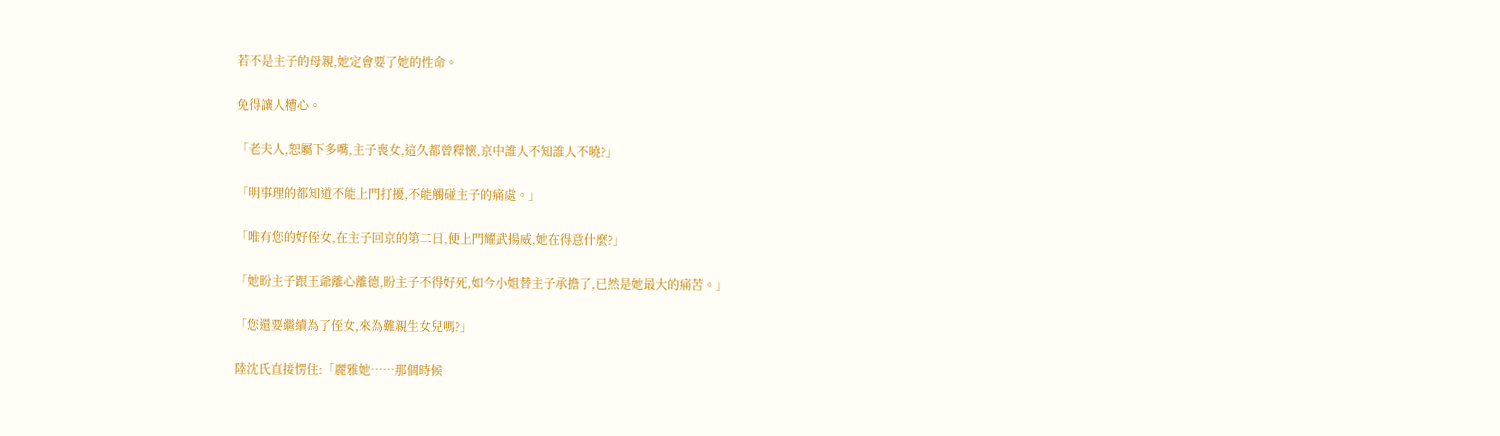若不是主子的母親,她定會要了她的性命。

免得讓人糟心。

「老夫人,恕屬下多嘴,主子喪女,這久都曾釋懷,京中誰人不知誰人不曉?」

「明事理的都知道不能上門打擾,不能觸碰主子的痛處。」

「唯有您的好侄女,在主子回京的第二日,便上門耀武揚威,她在得意什麼?」

「她盼主子跟王爺離心離德,盼主子不得好死,如今小姐替主子承擔了,已然是她最大的痛苦。」

「您還要繼續為了侄女,來為難親生女兒嗎?」

陸沈氏直接愣住:「麗雅她……那個時候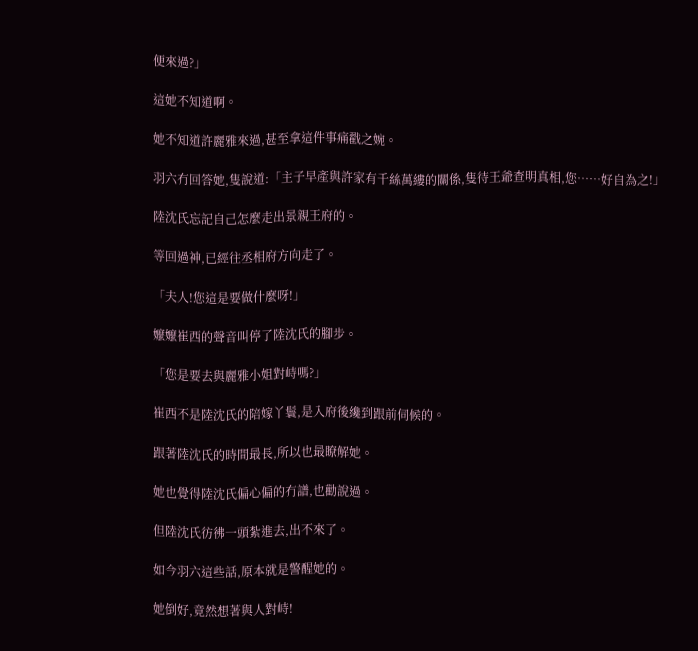便來過?」

這她不知道啊。

她不知道許麗雅來過,甚至拿這件事痛戳之婉。

羽六冇回答她,隻說道:「主子早產與許家有千絲萬縷的關係,隻待王爺查明真相,您……好自為之!」

陸沈氏忘記自己怎麼走出景親王府的。

等回過神,已經往丞相府方向走了。

「夫人!您這是要做什麼呀!」

嬤嬤崔西的聲音叫停了陸沈氏的腳步。

「您是要去與麗雅小姐對峙嗎?」

崔西不是陸沈氏的陪嫁丫鬟,是入府後纔到跟前伺候的。

跟著陸沈氏的時間最長,所以也最瞭解她。

她也覺得陸沈氏偏心偏的冇譜,也勸說過。

但陸沈氏彷彿一頭紮進去,出不來了。

如今羽六這些話,原本就是警醒她的。

她倒好,竟然想著與人對峙!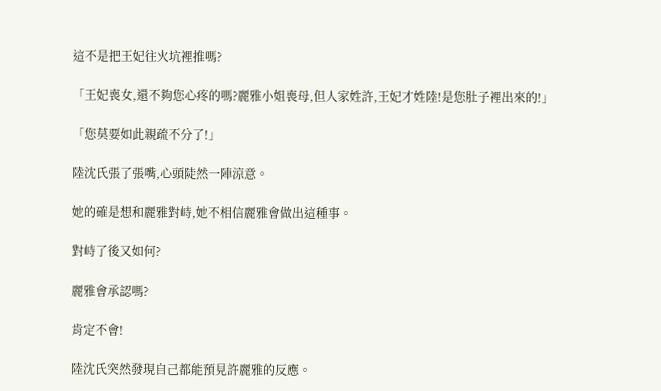這不是把王妃往火坑裡推嗎?

「王妃喪女,還不夠您心疼的嗎?麗雅小姐喪母,但人家姓許,王妃才姓陸!是您肚子裡出來的!」

「您莫要如此親疏不分了!」

陸沈氏張了張嘴,心頭陡然一陣涼意。

她的確是想和麗雅對峙,她不相信麗雅會做出這種事。

對峙了後又如何?

麗雅會承認嗎?

肯定不會!

陸沈氏突然發現自己都能預見許麗雅的反應。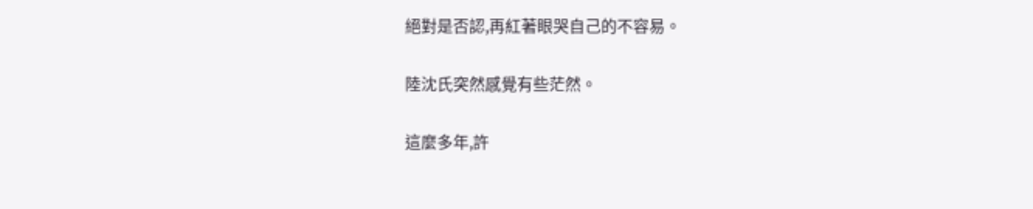絕對是否認,再紅著眼哭自己的不容易。

陸沈氏突然感覺有些茫然。

這麼多年,許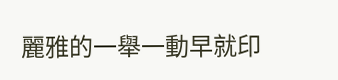麗雅的一舉一動早就印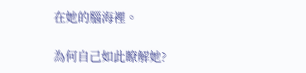在她的腦海裡。

為何自己如此瞭解她?